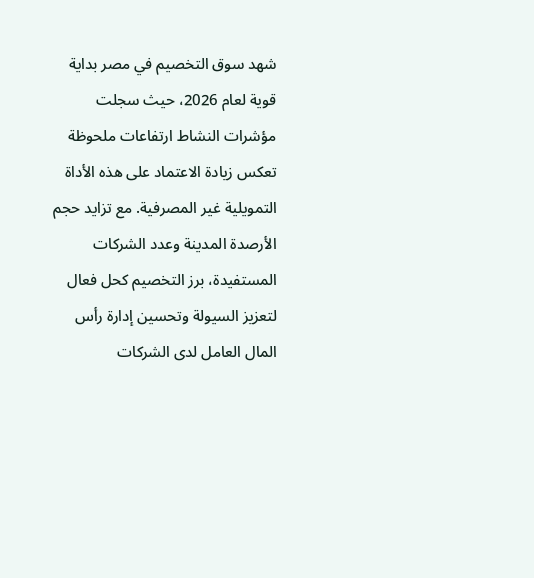شهد سوق التخصيم في مصر بداية قوية لعام 2026، حيث سجلت مؤشرات النشاط ارتفاعات ملحوظة تعكس زيادة الاعتماد على هذه الأداة التمويلية غير المصرفية. مع تزايد حجم الأرصدة المدينة وعدد الشركات المستفيدة، برز التخصيم كحل فعال لتعزيز السيولة وتحسين إدارة رأس المال العامل لدى الشركات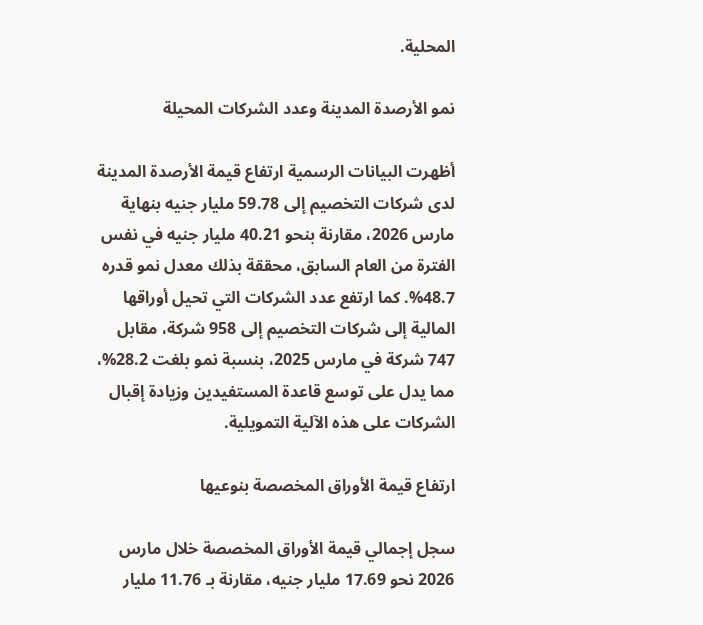المحلية.

نمو الأرصدة المدينة وعدد الشركات المحيلة

أظهرت البيانات الرسمية ارتفاع قيمة الأرصدة المدينة لدى شركات التخصيم إلى 59.78 مليار جنيه بنهاية مارس 2026، مقارنة بنحو 40.21 مليار جنيه في نفس الفترة من العام السابق، محققة بذلك معدل نمو قدره 48.7%. كما ارتفع عدد الشركات التي تحيل أوراقها المالية إلى شركات التخصيم إلى 958 شركة، مقابل 747 شركة في مارس 2025، بنسبة نمو بلغت 28.2%، مما يدل على توسع قاعدة المستفيدين وزيادة إقبال الشركات على هذه الآلية التمويلية.

ارتفاع قيمة الأوراق المخصصة بنوعيها

سجل إجمالي قيمة الأوراق المخصصة خلال مارس 2026 نحو 17.69 مليار جنيه، مقارنة بـ 11.76 مليار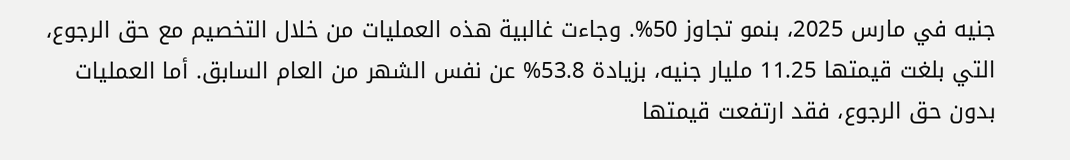جنيه في مارس 2025، بنمو تجاوز 50%. وجاءت غالبية هذه العمليات من خلال التخصيم مع حق الرجوع، التي بلغت قيمتها 11.25 مليار جنيه، بزيادة 53.8% عن نفس الشهر من العام السابق. أما العمليات بدون حق الرجوع، فقد ارتفعت قيمتها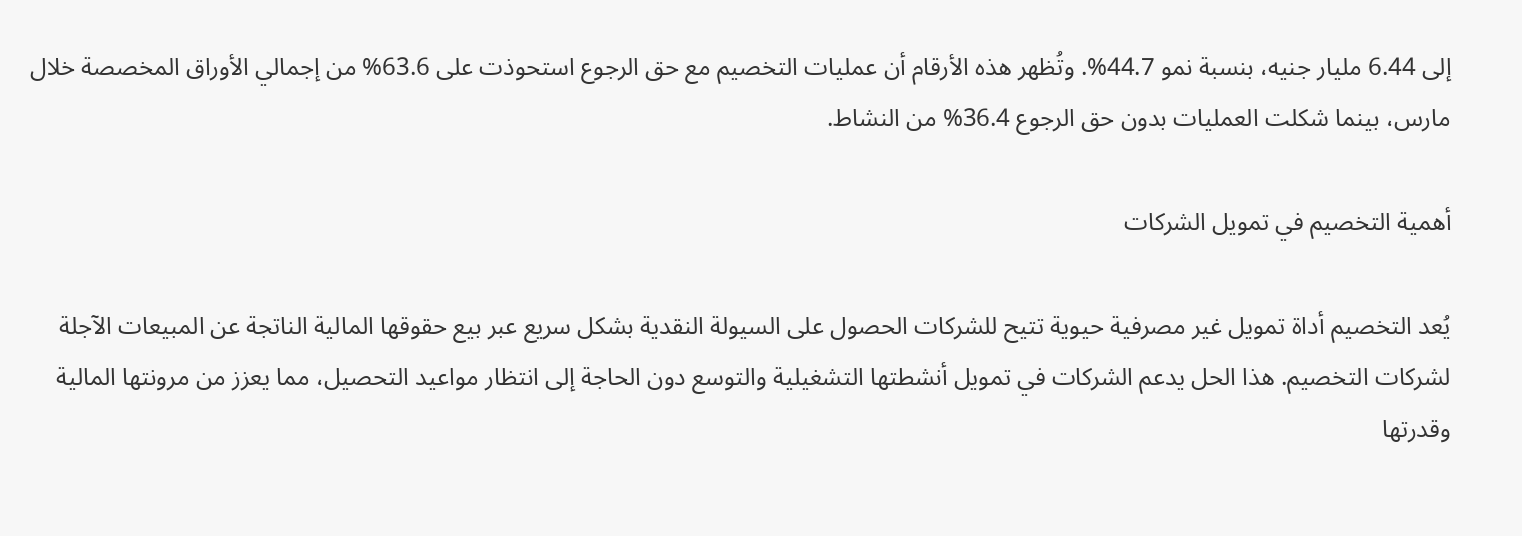إلى 6.44 مليار جنيه، بنسبة نمو 44.7%. وتُظهر هذه الأرقام أن عمليات التخصيم مع حق الرجوع استحوذت على 63.6% من إجمالي الأوراق المخصصة خلال مارس، بينما شكلت العمليات بدون حق الرجوع 36.4% من النشاط.

أهمية التخصيم في تمويل الشركات

يُعد التخصيم أداة تمويل غير مصرفية حيوية تتيح للشركات الحصول على السيولة النقدية بشكل سريع عبر بيع حقوقها المالية الناتجة عن المبيعات الآجلة لشركات التخصيم. هذا الحل يدعم الشركات في تمويل أنشطتها التشغيلية والتوسع دون الحاجة إلى انتظار مواعيد التحصيل، مما يعزز من مرونتها المالية وقدرتها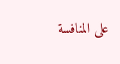على المنافسة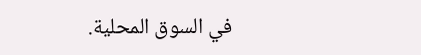في السوق المحلية.